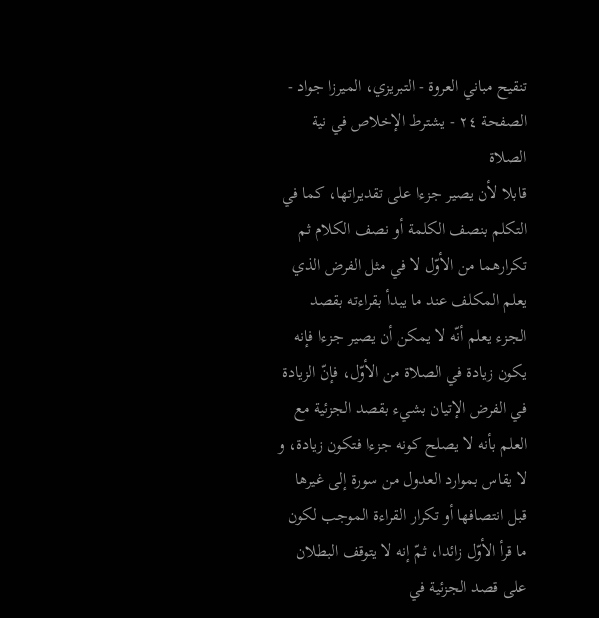تنقيح مباني العروة - التبريزي، الميرزا جواد - الصفحة ٢٤ - يشترط الإخلاص في نية الصلاة
قابلا لأن يصير جزءا على تقديراتها، كما في التكلم بنصف الكلمة أو نصف الكلام ثم تكرارهما من الأوّل لا في مثل الفرض الذي يعلم المكلف عند ما يبدأ بقراءته بقصد الجزء يعلم أنّه لا يمكن أن يصير جزءا فإنه يكون زيادة في الصلاة من الأوّل، فإنّ الزيادة في الفرض الإتيان بشيء بقصد الجزئية مع العلم بأنه لا يصلح كونه جزءا فتكون زيادة، و لا يقاس بموارد العدول من سورة إلى غيرها قبل انتصافها أو تكرار القراءة الموجب لكون ما قرأ الأوّل زائدا، ثمّ إنه لا يتوقف البطلان على قصد الجزئية في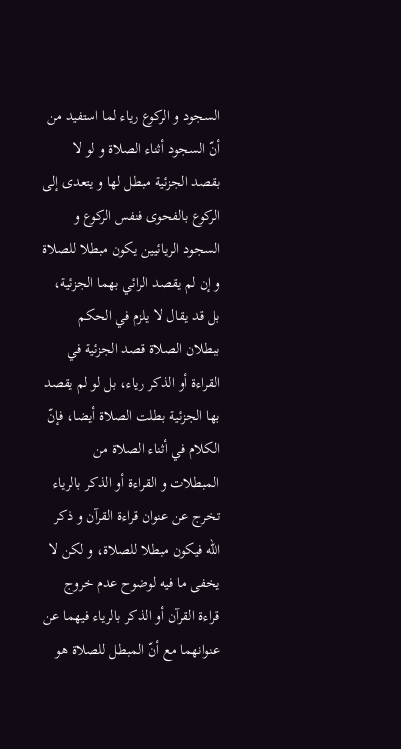السجود و الركوع رياء لما استفيد من أنّ السجود أثناء الصلاة و لو لا بقصد الجزئية مبطل لها و يتعدى إلى الركوع بالفحوى فنفس الركوع و السجود الريائيين يكون مبطلا للصلاة و إن لم يقصد الرائي بهما الجزئية، بل قد يقال لا يلزم في الحكم ببطلان الصلاة قصد الجزئية في القراءة أو الذكر رياء، بل لو لم يقصد بها الجزئية بطلت الصلاة أيضا، فإنّ الكلام في أثناء الصلاة من المبطلات و القراءة أو الذكر بالرياء تخرج عن عنوان قراءة القرآن و ذكر اللّه فيكون مبطلا للصلاة، و لكن لا يخفى ما فيه لوضوح عدم خروج قراءة القرآن أو الذكر بالرياء فيهما عن عنوانهما مع أنّ المبطل للصلاة هو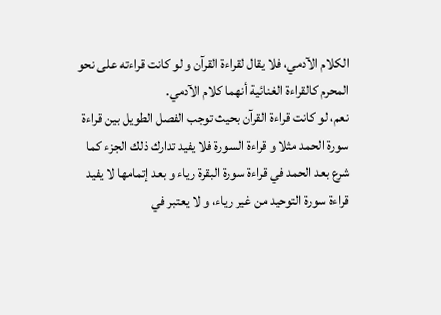الكلام الآدمي، فلا يقال لقراءة القرآن و لو كانت قراءته على نحو المحرم كالقراءة الغنائية أنهما كلام الآدمي.
نعم، لو كانت قراءة القرآن بحيث توجب الفصل الطويل بين قراءة سورة الحمد مثلا و قراءة السورة فلا يفيد تدارك ذلك الجزء كما شرع بعد الحمد في قراءة سورة البقرة رياء و بعد إتمامها لا يفيد قراءة سورة التوحيد من غير رياء، و لا يعتبر في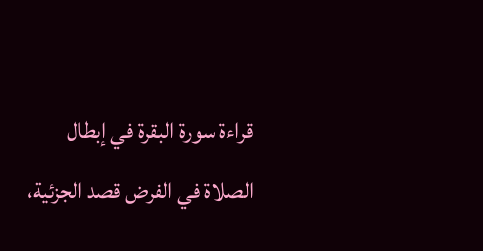قراءة سورة البقرة في إبطال الصلاة في الفرض قصد الجزئية،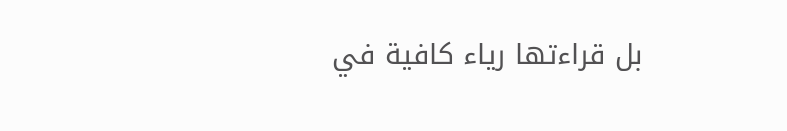بل قراءتها رياء كافية في